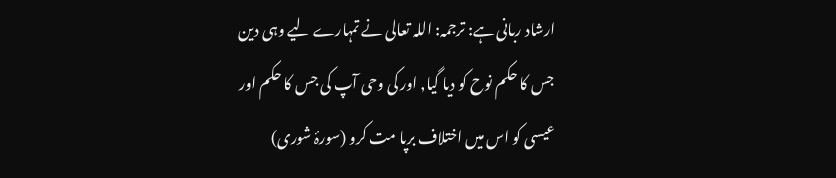ارشاد ربانی ہے: ترجمہ: اللہ تعالی نے تمہارے لیے وہی دین جس کا حکم نوح کو دیا گیا, اور کی وحی آپ کی جس کا حکم اور عیسی کو اس میں اختلاف برپا مت کرو (سورۂ شوری)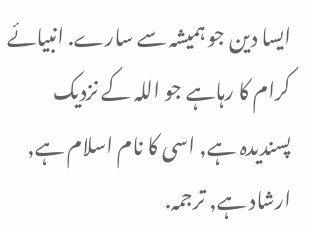ایسا دین جو ہمیشہ سے سارے. انبیائے کرام کا رہاہے جو اللہ کے نزدیک پسندیدہ ہے, اسی کا نام اسلام ہے, ارشاد ہے, ترجمہ.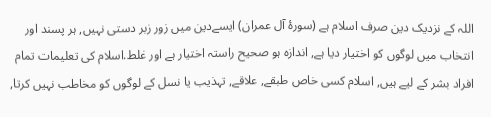اللہ کے نزدیک دین صرف اسلام ہے (سورۂ آل عمران) ایسےدین میں زور زبر دستی نہیں, ہر پسند اور انتخاب میں لوگوں کو اختیار دیا ہے, اندازہ ہو صحیح راستہ اختیار ہے اور غلط.اسلام کی تعلیمات تمام افراد بشر کے لیے ہیں, اسلام کسی خاص طبقے, علاقے, تہذیب یا نسل کے لوگوں کو مخاطب نہیں کرتا,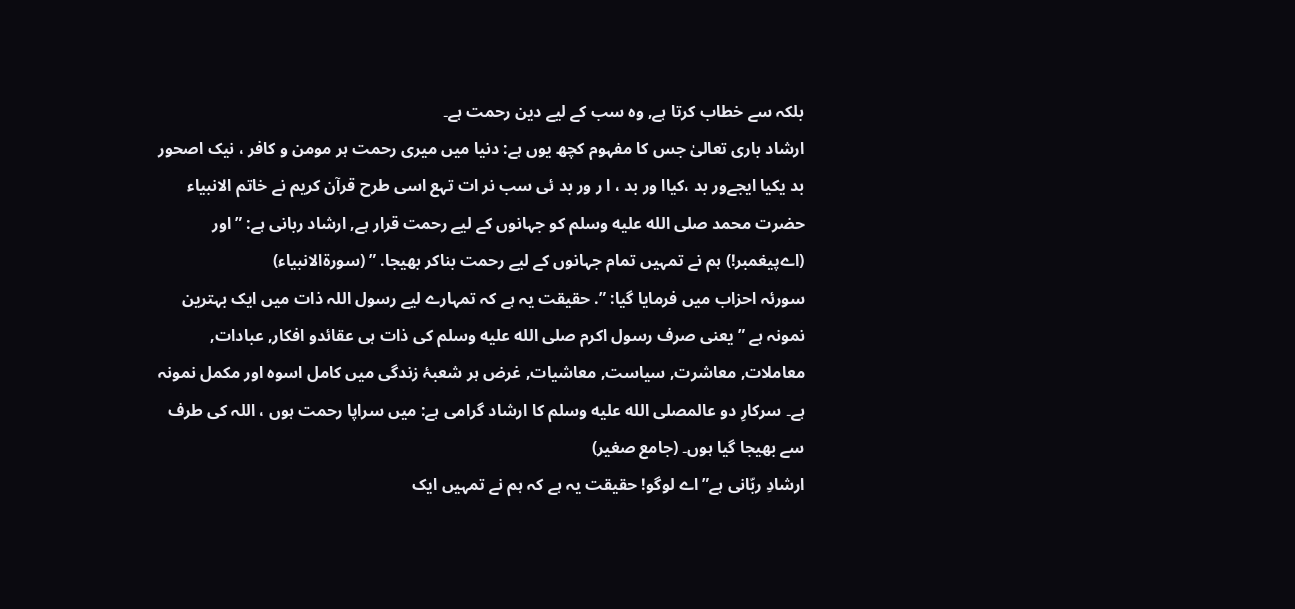بلکہ سے خطاب کرتا ہے, وہ سب کے لیے دین رحمت ہے۔
ارشاد باری تعالیٰ جس کا مفہوم کچھ یوں ہے: دنیا میں میری رحمت ہر مومن و کافر ، نیک اصحور بد یکیا ایجےور بد ،کیاا ور بد ، ا ر ور بد ئی سب نر ات تہع اسی طرح قرآن کریم نے خاتم الانبیاء حضرت محمد صلى الله عليه وسلم کو جہانوں کے لیے رحمت قرار ہے, ارشاد ربانی ہے: ” اور (اےپیغمبر!) ہم نے تمہیں تمام جہانوں کے لیے رحمت بناکر بھیجا. ” (سورۃالانبیاء)
سورئہ احزاب میں فرمایا گیا: ”. حقیقت یہ ہے کہ تمہارے لیے رسول اللہ ذات میں ایک بہترین نمونہ ہے ” یعنی صرف رسول اکرم صلى الله عليه وسلم کی ذات ہی عقائدو افکار, عبادات, معاملات, معاشرت, سیاست, معاشیات, غرض ہر شعبۂ زندگی میں کامل اسوہ اور مکمل نمونہ ہے۔ سرکارِ دو عالمصلى الله عليه وسلم کا ارشاد گرامی ہے: میں سراپا رحمت ہوں ، اللہ کی طرف سے بھیجا گیا ہوں۔ (جامع صغیر)
ارشادِ ربّانی ہے”اے لوگو! حقیقت یہ ہے کہ ہم نے تمہیں ایک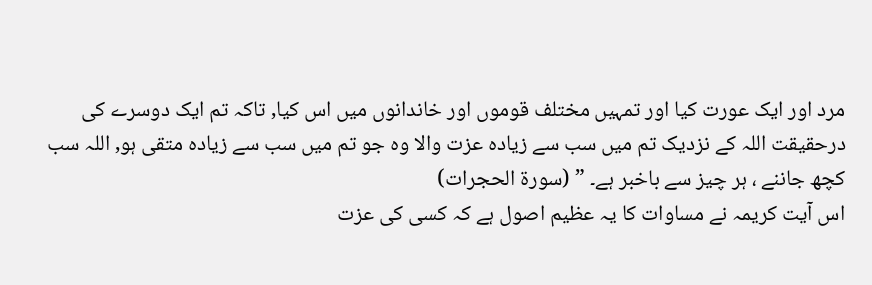مرد اور ایک عورت کیا اور تمہیں مختلف قوموں اور خاندانوں میں اس کیا, تاکہ تم ایک دوسرے کی درحقیقت اللہ کے نزدیک تم میں سب سے زیادہ عزت والا وہ جو تم میں سب سے زیادہ متقی ہو, اللہ سب کچھ جاننے ، ہر چیز سے باخبر ہے۔ ” (سورۃ الحجرات)
اس آیت کریمہ نے مساوات کا یہ عظیم اصول ہے کہ کسی کی عزت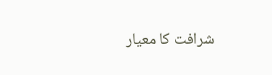شرافت کا معیار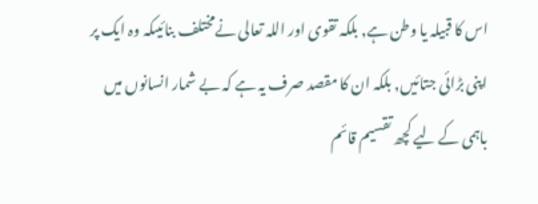اس کا قبیلہ یا وطن ہے, بلکہ تقوی اور اللہ تعالی نےمختلف بنائیںکہ وہ ایک پر اپنی بڑائی جتائیں, بلکہ ان کا مقصد صرف یہ ہے کہ بے شمار انسانوں میں باہمی کے لیے کچھ تقسیم قائم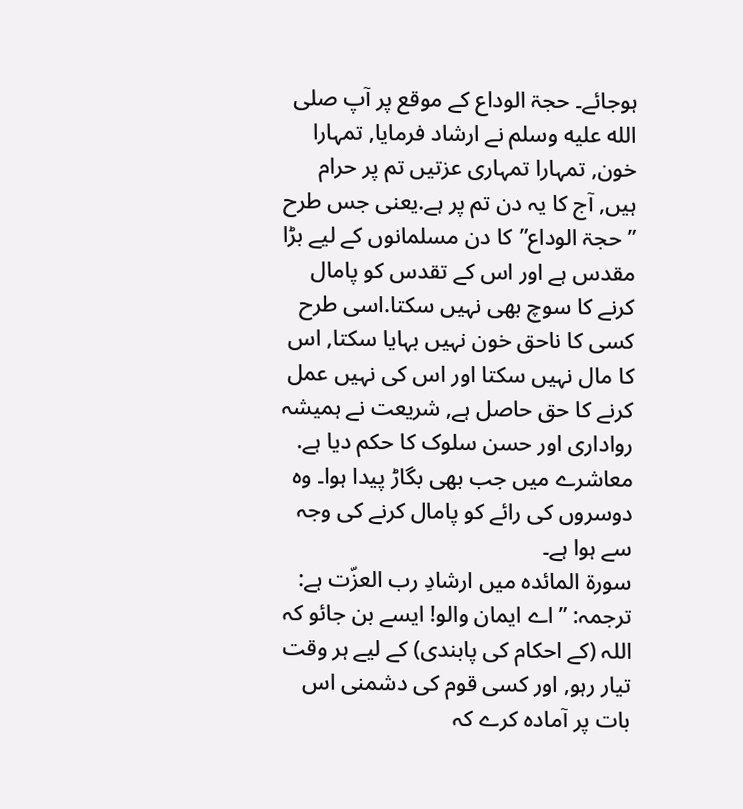ہوجائے۔ حجۃ الوداع کے موقع پر آپ صلى الله عليه وسلم نے ارشاد فرمایا, تمہارا خون, تمہارا تمہاری عزتیں تم پر حرام ہیں, آج کا یہ دن تم پر ہے.یعنی جس طرح ” حجۃ الوداع”کا دن مسلمانوں کے لیے بڑا مقدس ہے اور اس کے تقدس کو پامال کرنے کا سوچ بھی نہیں سکتا.اسی طرح کسی کا ناحق خون نہیں بہایا سکتا, اس کا مال نہیں سکتا اور اس کی نہیں عمل کرنے کا حق حاصل ہے, شریعت نے ہمیشہ رواداری اور حسن سلوک کا حکم دیا ہے. معاشرے میں جب بھی بگاڑ پیدا ہوا۔ وہ دوسروں کی رائے کو پامال کرنے کی وجہ سے ہوا ہے۔
سورۃ المائدہ میں ارشادِ رب العزّت ہے: ترجمہ: ” اے ایمان والو! ایسے بن جائو کہ اللہ (کے احکام کی پابندی) کے لیے ہر وقت تیار رہو, اور کسی قوم کی دشمنی اس بات پر آمادہ کرے کہ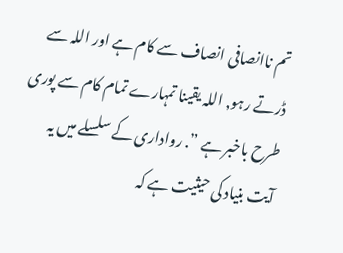تم ناانصافی انصاف سے کام ہے اور اللہ سے ڈرتے رہو, اللہ یقینا تمہارے تمام کام سے پوری طرح باخبر ہے ”. رواداری کے سلسلے میں یہ آیت بنیاد کی حیثیت ہے کہ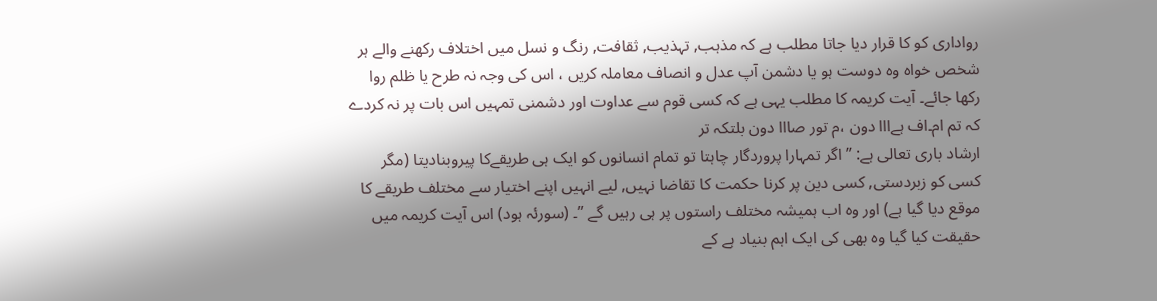رواداری کو کا قرار دیا جاتا مطلب ہے کہ مذہب, تہذیب, ثقافت, رنگ و نسل میں اختلاف رکھنے والے ہر شخص خواہ وہ دوست ہو یا دشمن آپ عدل و انصاف معاملہ کریں ، اس کی وجہ نہ طرح یا ظلم روا رکھا جائے۔ آیت کریمہ کا مطلب یہی ہے کہ کسی قوم سے عداوت اور دشمنی تمہیں اس بات پر نہ کردے کہ تم ام۔اف ہےااا دون ،م تور صااا دون بلتکہ تر
ارشاد باری تعالی ہے: ” اگر تمہارا پروردگار چاہتا تو تمام انسانوں کو ایک ہی طریقےکا پیروبنادیتا (مگر کسی کو زبردستی, کسی دین پر کرنا حکمت کا تقاضا نہیں, لیے انہیں اپنے اختیار سے مختلف طریقے کا موقع دیا گیا ہے) اور وہ اب ہمیشہ مختلف راستوں پر ہی رہیں گے ”۔ (سورئہ ہود) اس آیت کریمہ میں حقیقت کیا گیا وہ بھی کی ایک اہم بنیاد ہے کے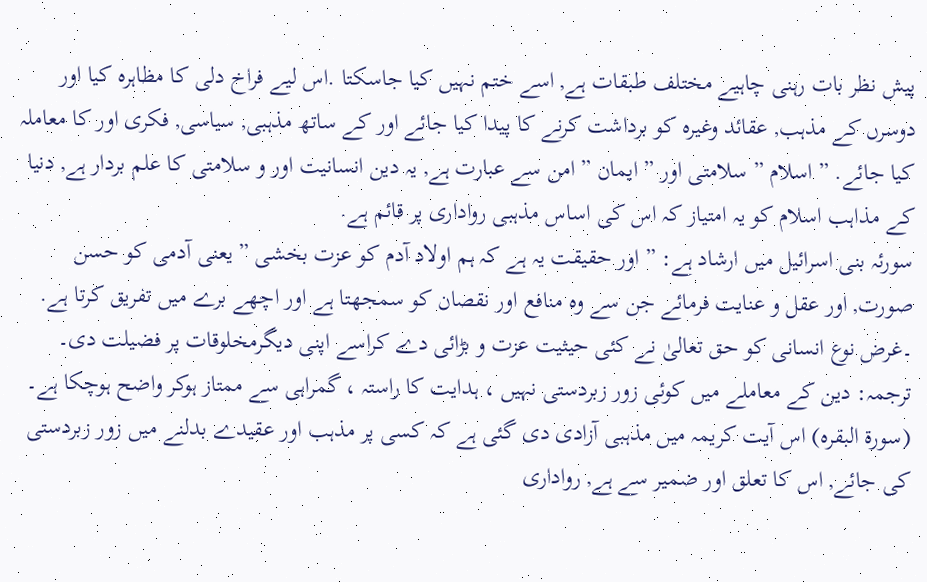پیش نظر بات رہنی چاہیے مختلف طبقات ہے, اسے ختم نہیں کیا جاسکتا .اس لیے فراخ دلی کا مظاہرہ کیا اور دوسرں کے مذہب, عقائد وغیرہ کو برداشت کرنے کا پیدا کیا جائے اور کے ساتھ مذہبی, سیاسی, فکری اور کا معاملہ کیا جائے. ” اسلام ” سلامتی اور ” ایمان ” امن سے عبارت ہے, یہ دین انسانیت اور و سلامتی کا علم بردار ہے, دنیا کے مذاہب اسلام کو یہ امتیاز کہ اس کی اساس مذہبی رواداری پر قائم ہے.
سورئہ بنی اسرائیل میں ارشاد ہے: ” اور حقیقت یہ ہے کہ ہم اولاد آدم کو عزت بخشی ” یعنی آدمی کو حسن صورت, اور عقل و عنایت فرمائے جن سے وہ منافع اور نقصان کو سمجھتا ہے اور اچھے برے میں تفریق کرتا ہے. ۔غرض نوع انسانی کو حق تعالیٰ نے کئی حیثیت عزت و بڑائی دے کراسے اپنی دیگرمخلوقات پر فضیلت دی۔
ترجمہ: دین کے معاملے میں کوئی زور زبردستی نہیں ، ہدایت کا راستہ ، گمراہی سے ممتاز ہوکر واضح ہوچکا ہے۔ (سورۃ البقرہ) اس آیت کریمہ میں مذہبی آزادی دی گئی ہے کہ کسی پر مذہب اور عقیدے بدلنے میں زور زبردستی کی جائے, اس کا تعلق اور ضمیر سے ہے, رواداری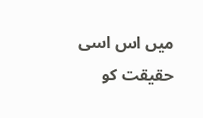میں اس اسی حقیقت کو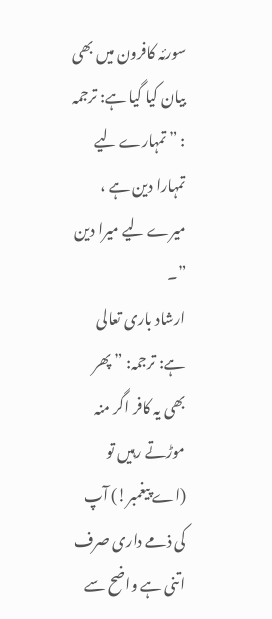سورئہ کافرون میں بھی بیان کیا گیا ہے: ترجمہ : ” تمہارے لیے تمہارا دین ہے ، میرے لیے میرا دین ”۔
ارشاد باری تعالی ہے: ترجمہ: ” پھر بھی یہ کافر اگر منہ موڑتے رہیں تو (اے پیغمبر!) آپ کی ذمے داری صرف اتنی ہے واضح سے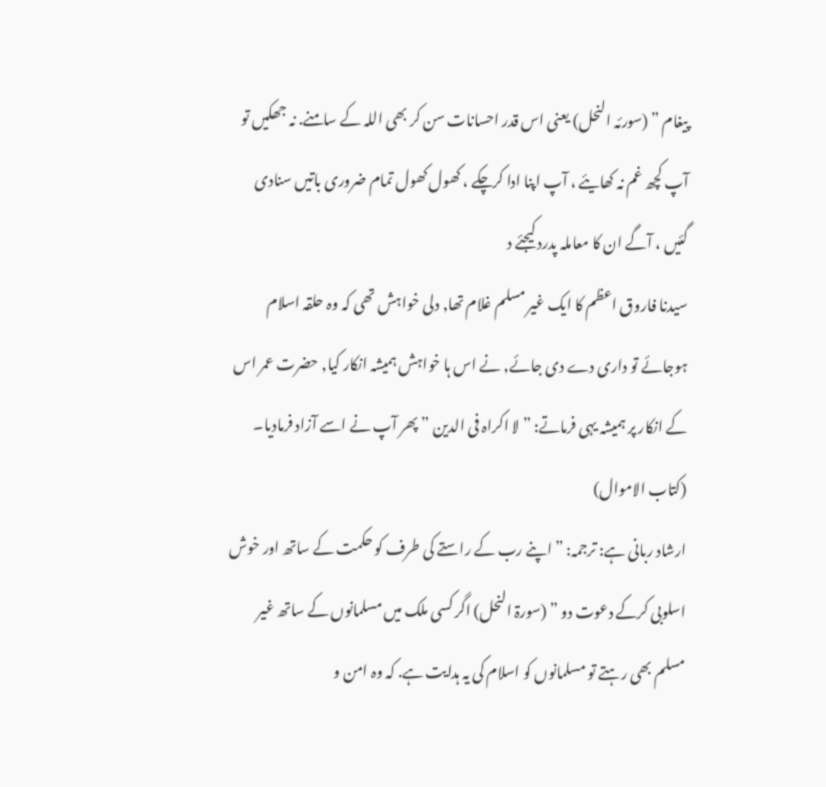پیغام ” (سورئہ النحل) یعنی اس قدر احسانات سن کر بھی اللہ کے سامنے. نہ جھکیں تو آپ کچھ غم نہ کھایئے ، آپ اپنا ادا کرچکے ، کھول کھول تمام ضروری باتیں سنادی گئیں ، آگے ان کا معاملہ پدرد کیجئے د
سیدنا فاروق اعظم کا ایک غیر مسلم غلام تھا, دلی خواہش تھی کہ وہ حلقہ اسلام ہوجائے تو داری دے دی جائے, نے اس ہا خواہش ہمیشہ انکار کیا, حضرت عمر اس کے انکار پر ہمیشہ یہی فرماتے: ” لا اکراہ فی الدین ” پھر آپ نے اسے آزاد فرمادیا۔ (کتاب الاموال)
ارشاد ربانی ہے: ترجمہ: ” اپنے رب کے راستے کی طرف کو حکمت کے ساتھ اور خوش اسلوبی کرکے دعوت دو ” (سورۃ النحل) اگر کسی ملک میں مسلمانوں کے ساتھ غیر مسلم بھی رہتے تو مسلمانوں کو اسلام کی یہ ہدایت ہے. کہ وہ امن و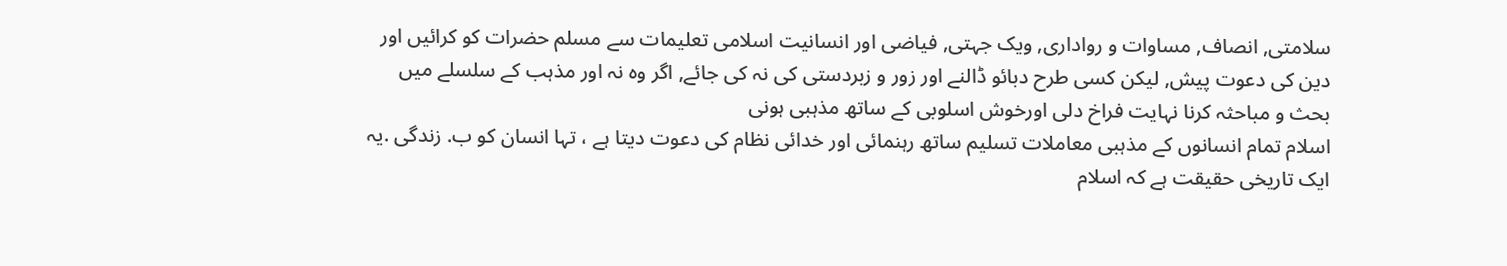سلامتی, انصاف, مساوات و رواداری, ویک جہتی, فیاضی اور انسانیت اسلامی تعلیمات سے مسلم حضرات کو کرائیں اور دین کی دعوت پیش, لیکن کسی طرح دبائو ڈالنے اور زور و زبردستی کی نہ کی جائے, اگر وہ نہ اور مذہب کے سلسلے میں بحث و مباحثہ کرنا نہایت فراخ دلی اورخوش اسلوبی کے ساتھ مذہبی ہونی
اسلام تمام انسانوں کے مذہبی معاملات تسلیم ساتھ رہنمائی اور خدائی نظام کی دعوت دیتا ہے ، تہا انسان کو ب. زندگی .یہ ایک تاریخی حقیقت ہے کہ اسلام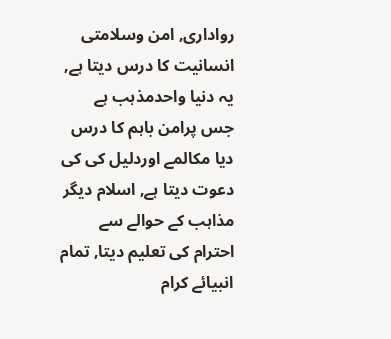رواداری, امن وسلامتی انسانیت کا درس دیتا ہے, یہ دنیا واحدمذہب ہے جس پرامن باہم کا درس دیا مکالمے اوردلیل کی کی دعوت دیتا ہے, اسلام دیگر مذاہب کے حوالے سے احترام کی تعلیم دیتا, تمام انبیائے کرام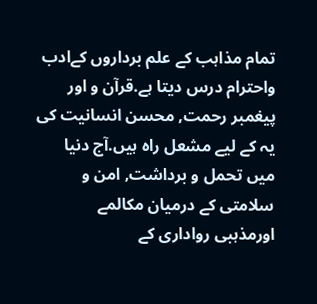تمام مذاہب کے علم برداروں کےادب واحترام درس دیتا ہے.قرآن و اور پیغمبر رحمت, محسن انسانیت کی یہ کے لیے مشعل راہ ہیں.آج دنیا میں تحمل و برداشت, امن و سلامتی کے درمیان مکالمے اورمذہبی رواداری کے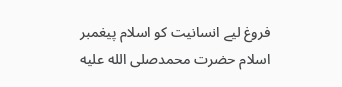فروغ لیے انسانیت کو اسلام پیغمبر اسلام حضرت محمدصلى الله عليه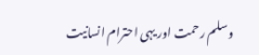وسلم رحمت اور یہی احترام انسانیت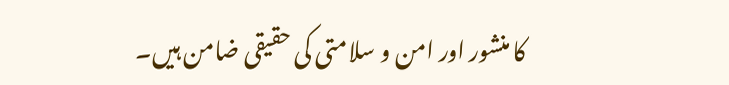کا منشور اور امن و سلامتی کی حقیقی ضامن ہیں۔